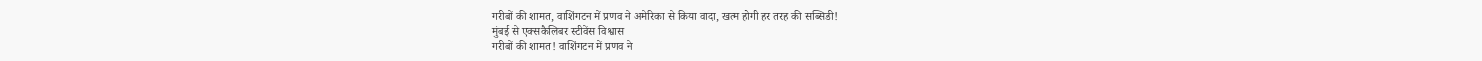गरीबों की शामत, वाशिंगटन में प्रणव ने अमेरिका से किया वादा, खत्म होगी हर तरह की सब्सिडी!
मुंबई से एक्सकैलिबर स्टीवेंस विश्वास
गरीबों की शामत! वाशिंगटन में प्रणव ने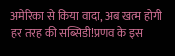अमेरिका से किया वादा, अब खत्म होगी हर तरह की सब्सिडी!प्रणव के इस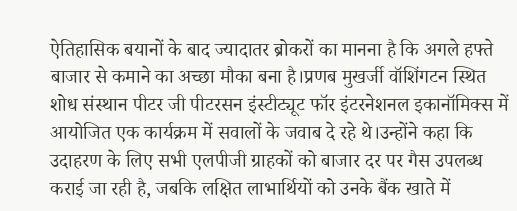ऐतिहासिक बयानों के बाद ज्यादातर ब्रोकरों का मानना है कि अगले हफ्ते बाजार से कमाने का अच्छा मौका बना है।प्रणब मुखर्जी वॉशिंगटन स्थित शोध संस्थान पीटर जी पीटरसन इंस्टीट्यूट फॉर इंटरनेशनल इकानॉमिक्स में आयोजित एक कार्यक्रम में सवालों के जवाब दे रहे थे।उन्होंने कहा कि उदाहरण के लिए सभी एलपीजी ग्राहकों को बाजार दर पर गैस उपलब्ध कराई जा रही है, जबकि लक्षित लाभार्थियों को उनके बैंक खाते में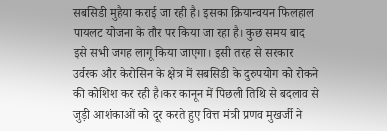सबसिडी मुहैया कराई जा रही है। इसका क्रियान्वयन फिलहाल पायलट योजना के तौर पर किया जा रहा है। कुछ समय बाद इसे सभी जगह लागू किया जाएगा। इसी तरह से सरकार उर्वरक और केरोसिन के क्षेत्र में सबसिडी के दुरुपयोग को रोकने की कोशिश कर रही है।कर कानून में पिछली तिथि से बदलाव से जुड़ी आशंकाओं को दूर करते हुए वित्त मंत्री प्रणव मुखर्जी ने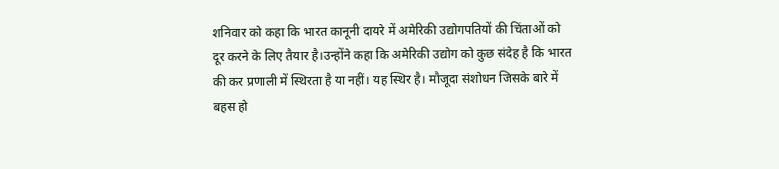शनिवार को कहा कि भारत कानूनी दायरे में अमेरिकी उद्योगपतियों की चिंताओं को दूर करने के लिए तैयार है।उन्होंने कहा कि अमेरिकी उद्योग को कुछ संदेह है कि भारत की कर प्रणाली में स्थिरता है या नहीं। यह स्थिर है। मौजूदा संशोधन जिसके बारे में बहस हो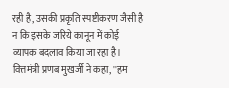रही है, उसकी प्रकृति स्पष्टीकरण जैसी है न कि इसके जरिये कानून में कोई व्यापक बदलाव किया जा रहा है।
वित्तमंत्री प्रणब मुखर्जी ने कहा, ''हम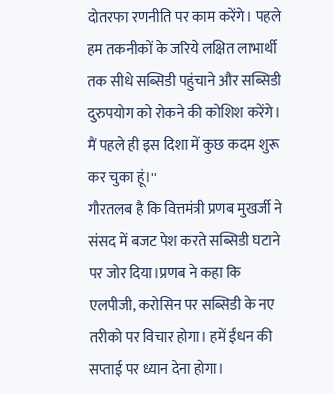दोतरफा रणनीति पर काम करेंगे। पहले हम तकनीकों के जरिये लक्षित लाभार्थी तक सीधे सब्सिडी पहुंचाने और सब्सिडी दुरुपयोग को रोकने की कोशिश करेंगे। मैं पहले ही इस दिशा में कुछ कदम शुरू कर चुका हूं।''
गौरतलब है कि वित्तमंत्री प्रणब मुखर्जी ने संसद में बजट पेश करते सब्सिडी घटाने पर जोर दिया।प्रणब ने कहा कि एलपीजी, करोसिन पर सब्सिडी के नए तरीको पर विचार होगा। हमें ईंधन की सप्ताई पर ध्यान देना होगा।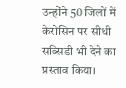उन्होंने 50 जिलों में केरोसिन पर सीधी सब्सिडी भी देने का प्रस्ताव किया।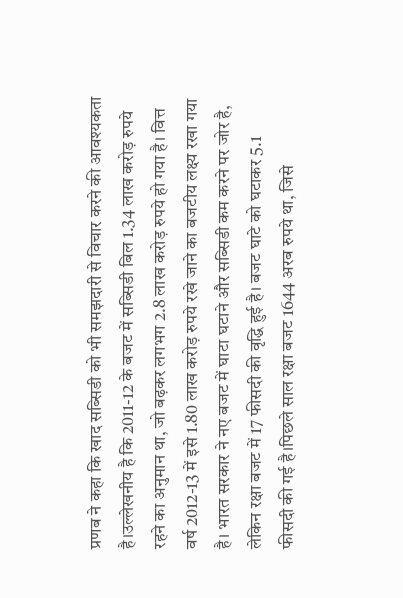प्रणब ने कहा कि खाद सब्सिडी को भी समझदारी से विचार करने की आवश्यकता है।उल्लेखनीय है कि 2011-12 के बजट में सब्सिडी बिल 1.34 लाख करोड़ रुपये रहने का अनुमान था, जो बढ़कर लगभग 2.8 लाख करोड़ रुपये हो गया है। वित्त वर्ष 2012-13 में इसे 1.80 लाख करोड़ रुपये रखे जाने का बजटीय लक्ष्य रखा गया है। भारत सरकार ने नए बजट में घाटा घटाने और सब्सिडी कम करने पर जोर है, लेकिन रक्षा बजट में 17 फीसदी की वृद्धि हुई है। बजट घाटे को घटाकर 5.1 फीसदी की गई है।पिछले साल रक्षा बजट 1644 अरब रुपये था, जिसे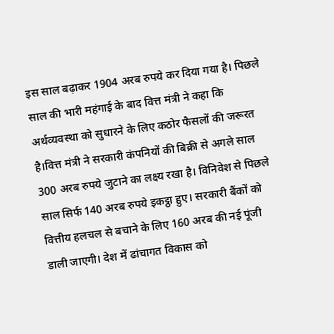इस साल बढ़ाकर 1904 अरब रुपये कर दिया गया है। पिछले साल की भारी महंगाई के बाद वित्त मंत्री ने कहा कि अर्थव्यवस्था को सुधारने के लिए कठोर फैसलों की जरूरत है।वित्त मंत्री ने सरकारी कंपनियों की बिक्री से अगले साल 300 अरब रुपये जुटाने का लक्ष्य रखा है। विनिवेश से पिछले साल सिर्फ 140 अरब रुपये इकट्ठा हुए। सरकारी बैंकों को वित्तीय हलचल से बचाने के लिए 160 अरब की नई पूंजी डाली जाएगी। देश में ढांचागत विकास को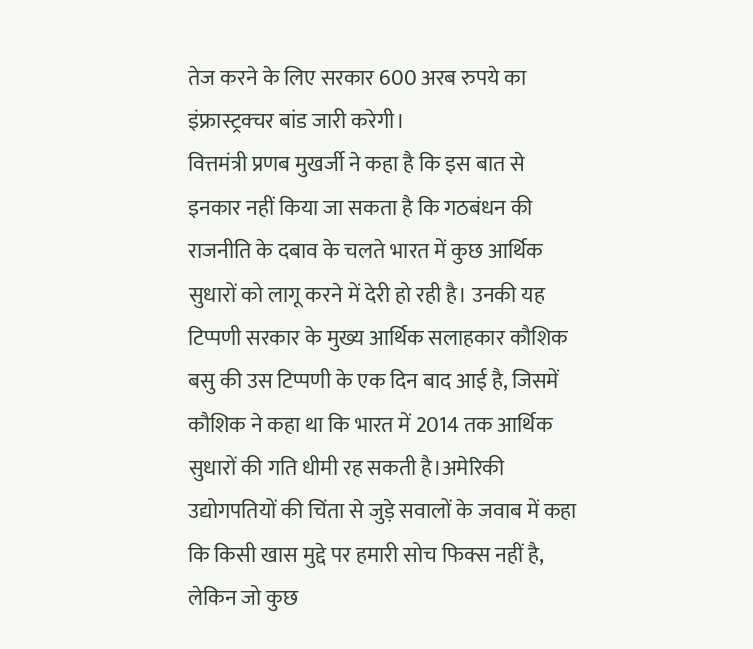तेज करने के लिए सरकार 600 अरब रुपये का इंफ्रास्ट्रक्चर बांड जारी करेगी।
वित्तमंत्री प्रणब मुखर्जी ने कहा है कि इस बात से इनकार नहीं किया जा सकता है कि गठबंधन की राजनीति के दबाव के चलते भारत में कुछ आर्थिक सुधारों को लागू करने में देरी हो रही है। उनकी यह टिप्पणी सरकार के मुख्य आर्थिक सलाहकार कौशिक बसु की उस टिप्पणी के एक दिन बाद आई है, जिसमें कौशिक ने कहा था कि भारत में 2014 तक आर्थिक सुधारों की गति धीमी रह सकती है।अमेरिकी उद्योगपतियों की चिंता से जुड़े सवालों के जवाब में कहा कि किसी खास मुद्दे पर हमारी सोच फिक्स नहीं है, लेकिन जो कुछ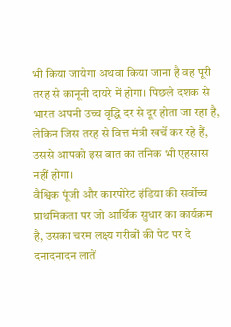भी किया जायेगा अथवा किया जाना है वह पूरी तरह से कानूनी दायरे में होगा। पिछले दशक से भारत अपनी उच्च वृद्धि दर से दूर होता जा रहा है, लेकिन जिस तरह से वित्त मंत्री खर्चे कर रहे हैं, उससे आपको इस बात का तनिक भी एहसास नहीं होगा।
वैश्विक पूंजी और कारपोरेट इंडिया की सर्वोच्च प्राथमिकता पर जो आर्थिक सुधार का कार्यक्रम है, उसका चरम लक्ष्य गरीबों की पेट पर दे दनादनादन लातें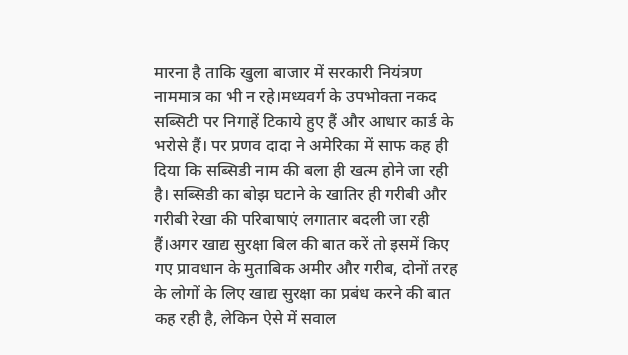मारना है ताकि खुला बाजार में सरकारी नियंत्रण नाममात्र का भी न रहे।मध्यवर्ग के उपभोक्ता नकद सब्सिटी पर निगाहें टिकाये हुए हैं और आधार कार्ड के भरोसे हैं। पर प्रणव दादा ने अमेरिका में साफ कह ही दिया कि सब्सिडी नाम की बला ही खत्म होने जा रही है। सब्सिडी का बोझ घटाने के खातिर ही गरीबी और गरीबी रेखा की परिबाषाएं लगातार बदली जा रही हैं।अगर खाद्य सुरक्षा बिल की बात करें तो इसमें किए गए प्रावधान के मुताबिक अमीर और गरीब, दोनों तरह के लोगों के लिए खाद्य सुरक्षा का प्रबंध करने की बात कह रही है, लेकिन ऐसे में सवाल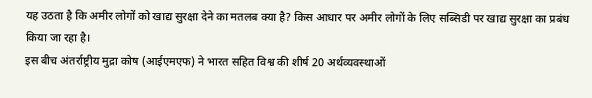यह उठता है कि अमीर लोगों को खाद्य सुरक्षा देने का मतलब क्या है? किस आधार पर अमीर लोगों के लिए सब्सिडी पर खाद्य सुरक्षा का प्रबंध किया जा रहा है।
इस बीच अंतर्राष्ट्रीय मुद्रा कोष (आईएमएफ) ने भारत सहित विश्व की शीर्ष 20 अर्थव्यवस्थाओं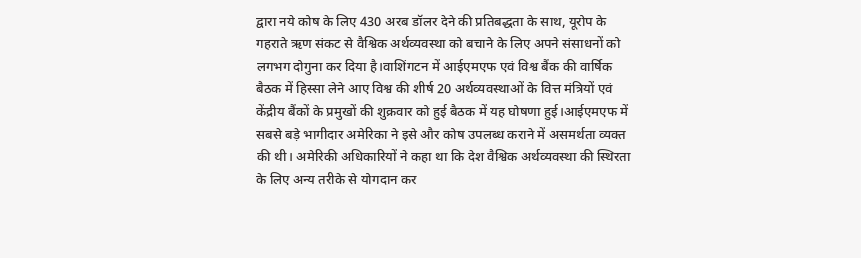द्वारा नये कोष के लिए 430 अरब डॉलर देने की प्रतिबद्धता के साथ, यूरोप के गहराते ऋण संकट से वैश्विक अर्थव्यवस्था को बचाने के लिए अपने संसाधनों को लगभग दोगुना कर दिया है।वाशिंगटन में आईएमएफ एवं विश्व बैंक की वार्षिक बैठक में हिस्सा लेने आए विश्व की शीर्ष 20 अर्थव्यवस्थाओं के वित्त मंत्रियों एवं केंद्रीय बैंकों के प्रमुखों की शुक्रवार को हुई बैठक में यह घोषणा हुई।आईएमएफ में सबसे बड़े भागीदार अमेरिका ने इसे और कोष उपलब्ध कराने में असमर्थता व्यक्त की थी। अमेरिकी अधिकारियों ने कहा था कि देश वैश्विक अर्थव्यवस्था की स्थिरता के लिए अन्य तरीके से योगदान कर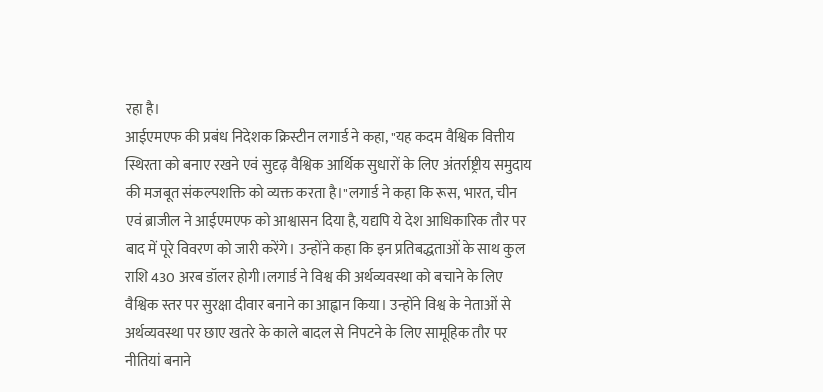रहा है।
आईएमएफ की प्रबंध निदेशक क्रिस्टीन लगार्ड ने कहा, "यह कदम वैश्विक वित्तीय स्थिरता को बनाए रखने एवं सुदृढ़ वैश्विक आर्थिक सुधारों के लिए अंतर्राष्ट्रीय समुदाय की मजबूत संकल्पशक्ति को व्यक्त करता है।"लगार्ड ने कहा कि रूस, भारत, चीन एवं ब्राजील ने आईएमएफ को आश्वासन दिया है, यद्यपि ये देश आधिकारिक तौर पर बाद में पूरे विवरण को जारी करेंगे। उन्होंने कहा कि इन प्रतिबद्धताओं के साथ कुल राशि 430 अरब डॉलर होगी।लगार्ड ने विश्व की अर्थव्यवस्था को बचाने के लिए वैश्विक स्तर पर सुरक्षा दीवार बनाने का आह्वान किया। उन्होंने विश्व के नेताओं से अर्थव्यवस्था पर छाए खतरे के काले बादल से निपटने के लिए सामूहिक तौर पर नीतियां बनाने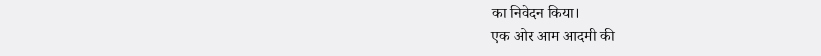का निवेदन किया।
एक ओर आम आदमी की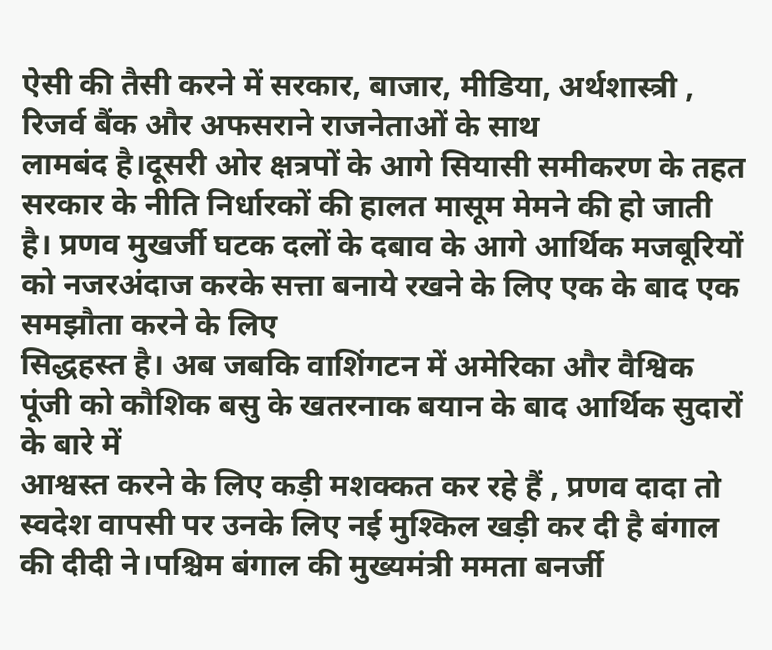ऐसी की तैसी करने में सरकार, बाजार, मीडिया, अर्थशास्त्री , रिजर्व बैंक और अफसराने राजनेताओं के साथ
लामबंद है।दूसरी ओर क्षत्रपों के आगे सियासी समीकरण के तहत सरकार के नीति निर्धारकों की हालत मासूम मेमने की हो जाती है। प्रणव मुखर्जी घटक दलों के दबाव के आगे आर्थिक मजबूरियों को नजरअंदाज करके सत्ता बनाये रखने के लिए एक के बाद एक समझौता करने के लिए
सिद्धहस्त है। अब जबकि वाशिंगटन में अमेरिका और वैश्विक पूंजी को कौशिक बसु के खतरनाक बयान के बाद आर्थिक सुदारों के बारे में
आश्वस्त करने के लिए कड़ी मशक्कत कर रहे हैं , प्रणव दादा तो स्वदेश वापसी पर उनके लिए नई मुश्किल खड़ी कर दी है बंगाल की दीदी ने।पश्चिम बंगाल की मुख्यमंत्री ममता बनर्जी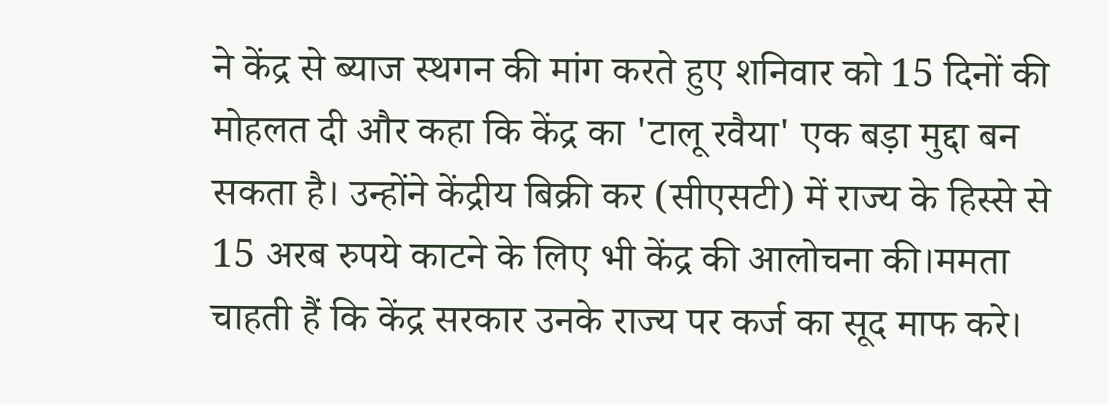ने केंद्र से ब्याज स्थगन की मांग करते हुए शनिवार को 15 दिनों की मोहलत दी और कहा कि केंद्र का 'टालू रवैया' एक बड़ा मुद्दा बन सकता है। उन्होंने केंद्रीय बिक्री कर (सीएसटी) में राज्य के हिस्से से 15 अरब रुपये काटने के लिए भी केंद्र की आलोचना की।ममता चाहती हैं कि केंद्र सरकार उनके राज्य पर कर्ज का सूद माफ करे।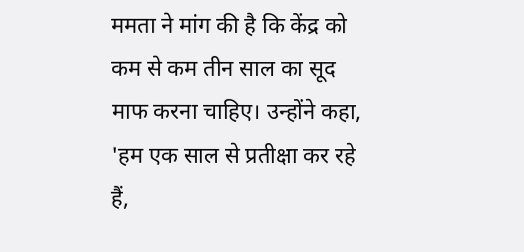ममता ने मांग की है कि केंद्र को कम से कम तीन साल का सूद माफ करना चाहिए। उन्होंने कहा, 'हम एक साल से प्रतीक्षा कर रहे हैं,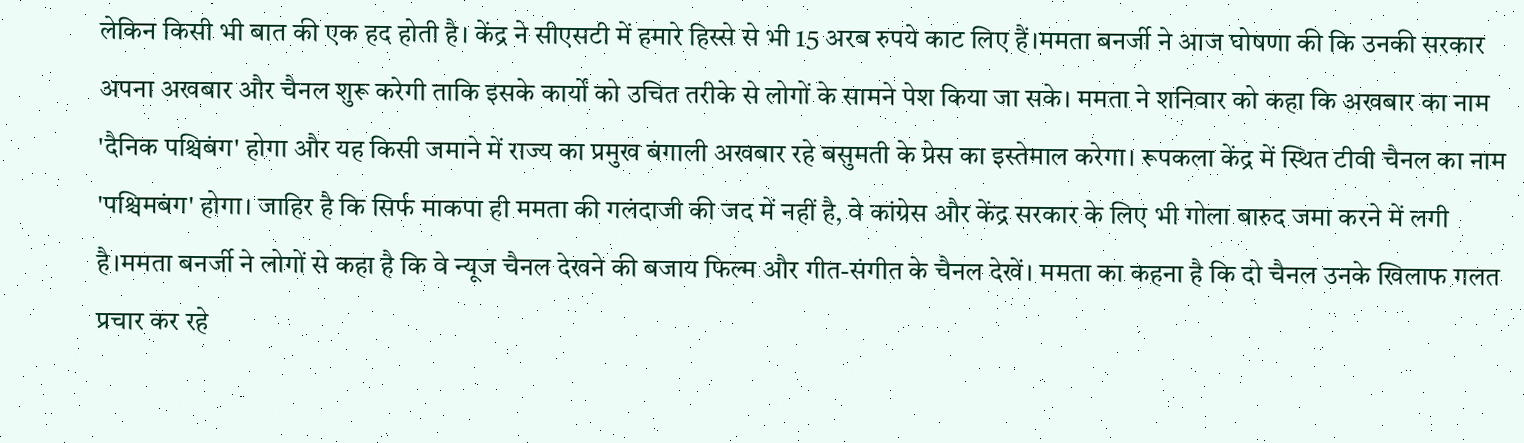लेकिन किसी भी बात की एक हद होती है। केंद्र ने सीएसटी में हमारे हिस्से से भी 15 अरब रुपये काट लिए हैं।ममता बनर्जी ने आज घोषणा की कि उनकी सरकार अपना अखबार और चैनल शुरू करेगी ताकि इसके कार्यों को उचित तरीके से लोगों के सामने पेश किया जा सके। ममता ने शनिवार को कहा कि अखबार का नाम 'दैनिक पश्चिबंग' होगा और यह किसी जमाने में राज्य का प्रमुख बंगाली अखबार रहे बसुमती के प्रेस का इस्तेमाल करेगा। रूपकला केंद्र में स्थित टीवी चैनल का नाम 'पश्चिमबंग' होगा। जाहिर है कि सिर्फ माकपा ही ममता की गलंदाजी की जद में नहीं है, वे कांग्रेस और केंद्र सरकार के लिए भी गोला बारुद जमा करने में लगी है।ममता बनर्जी ने लोगों से कहा है कि वे न्यूज चैनल देखने की बजाय फिल्म और गीत-संगीत के चैनल देखें। ममता का कहना है कि दो चैनल उनके खिलाफ गलत प्रचार कर रहे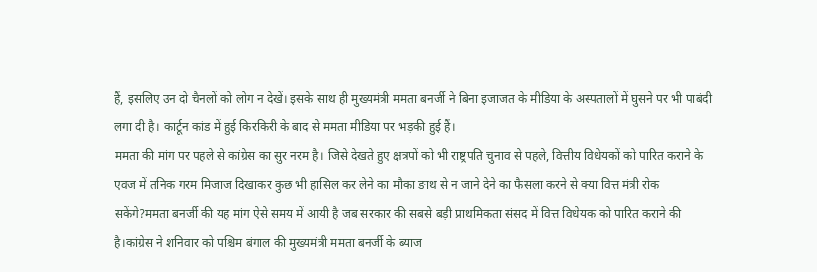हैं, इसलिए उन दो चैनलों को लोग न देखें। इसके साथ ही मुख्यमंत्री ममता बनर्जी ने बिना इजाजत के मीडिया के अस्पतालों में घुसने पर भी पाबंदी लगा दी है। कार्टून कांड में हुई किरकिरी के बाद से ममता मीडिया पर भड़की हुई हैं।
ममता की मांग पर पहले से कांग्रेस का सुर नरम है। जिसे देखते हुए क्षत्रपों को भी राष्ट्रपति चुनाव से पहले, वित्तीय विधेयकों को पारित कराने के एवज में तनिक गरम मिजाज दिखाकर कुछ भी हासिल कर लेने का मौका ङाथ से न जाने देने का फैसला करने से क्या वित्त मंत्री रोक सकेंगे?ममता बनर्जी की यह मांग ऐसे समय में आयी है जब सरकार की सबसे बड़ी प्राथमिकता संसद में वित्त विधेयक को पारित कराने की है।कांग्रेस ने शनिवार को पश्चिम बंगाल की मुख्यमंत्री ममता बनर्जी के ब्याज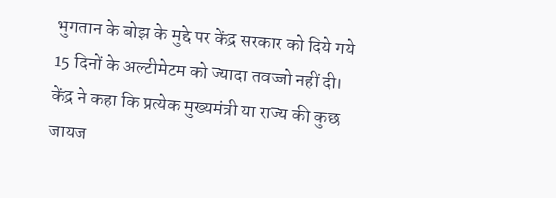भुगतान के बोझ के मुद्दे पर केंद्र सरकार को दिये गये 15 दिनों के अल्टीमेटम को ज्यादा तवज्जो नहीं दी। केंद्र ने कहा कि प्रत्येक मुख्यमंत्री या राज्य की कुछ जायज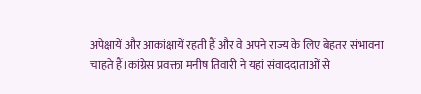अपेक्षायें और आकांक्षायें रहती हैं और वे अपने राज्य के लिए बेहतर संभावना चाहते हैं।कांग्रेस प्रवक्ता मनीष तिवारी ने यहां संवाददाताओं से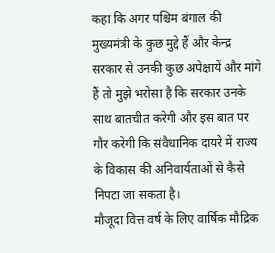कहा कि अगर पश्चिम बंगाल की मुख्यमंत्री के कुछ मुद्दे हैं और केन्द्र सरकार से उनकी कुछ अपेक्षायें और मांगे हैं तो मुझे भरोसा है कि सरकार उनके साथ बातचीत करेगी और इस बात पर गौर करेगी कि संवैधानिक दायरे में राज्य के विकास की अनिवार्यताओं से कैसे निपटा जा सकता है।
मौजूदा वित्त वर्ष के लिए वार्षिक मौद्रिक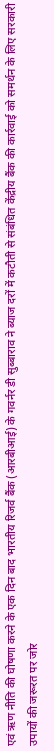एवं ऋण नीति की घोषणा करने के एक दिन बाद भारतीय रिजर्व बैंक (आरबीआई) के गवर्नर डी सुब्बाराव ने ब्याज दरों में कटौती से संबंधित केंद्रीय बैंक की कार्रवाई को समर्थन के लिए सरकारी उपायों की जरूरत पर जोर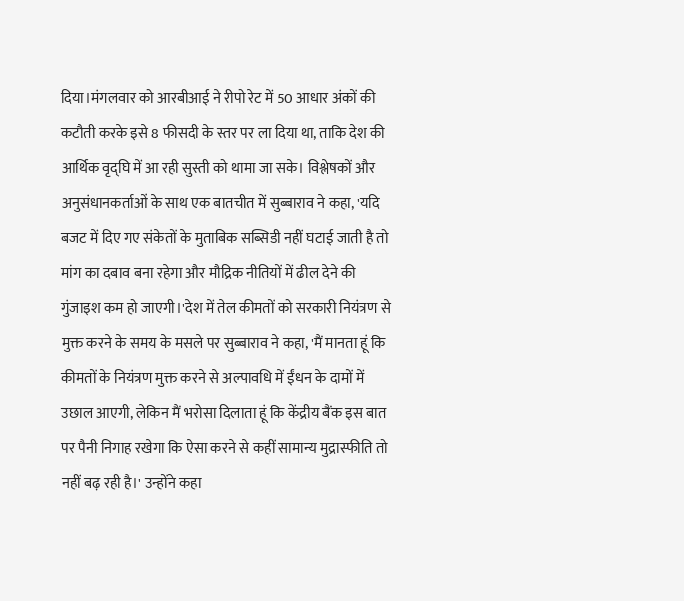दिया।मंगलवार को आरबीआई ने रीपो रेट में 50 आधार अंकों की कटौती करके इसे 8 फीसदी के स्तर पर ला दिया था, ताकि देश की आर्थिक वृद्घि में आ रही सुस्ती को थामा जा सके। विश्लेषकों और अनुसंधानकर्ताओं के साथ एक बातचीत में सुब्बाराव ने कहा, 'यदि बजट में दिए गए संकेतों के मुताबिक सब्सिडी नहीं घटाई जाती है तो मांग का दबाव बना रहेगा और मौद्रिक नीतियों में ढील देने की गुंजाइश कम हो जाएगी।'देश में तेल कीमतों को सरकारी नियंत्रण से मुक्त करने के समय के मसले पर सुब्बाराव ने कहा, 'मैं मानता हूं कि कीमतों के नियंत्रण मुक्त करने से अल्पावधि में ईंधन के दामों में उछाल आएगी, लेकिन मैं भरोसा दिलाता हूं कि केंद्रीय बैंक इस बात पर पैनी निगाह रखेगा कि ऐसा करने से कहीं सामान्य मुद्रास्फीति तो नहीं बढ़ रही है।' उन्होंने कहा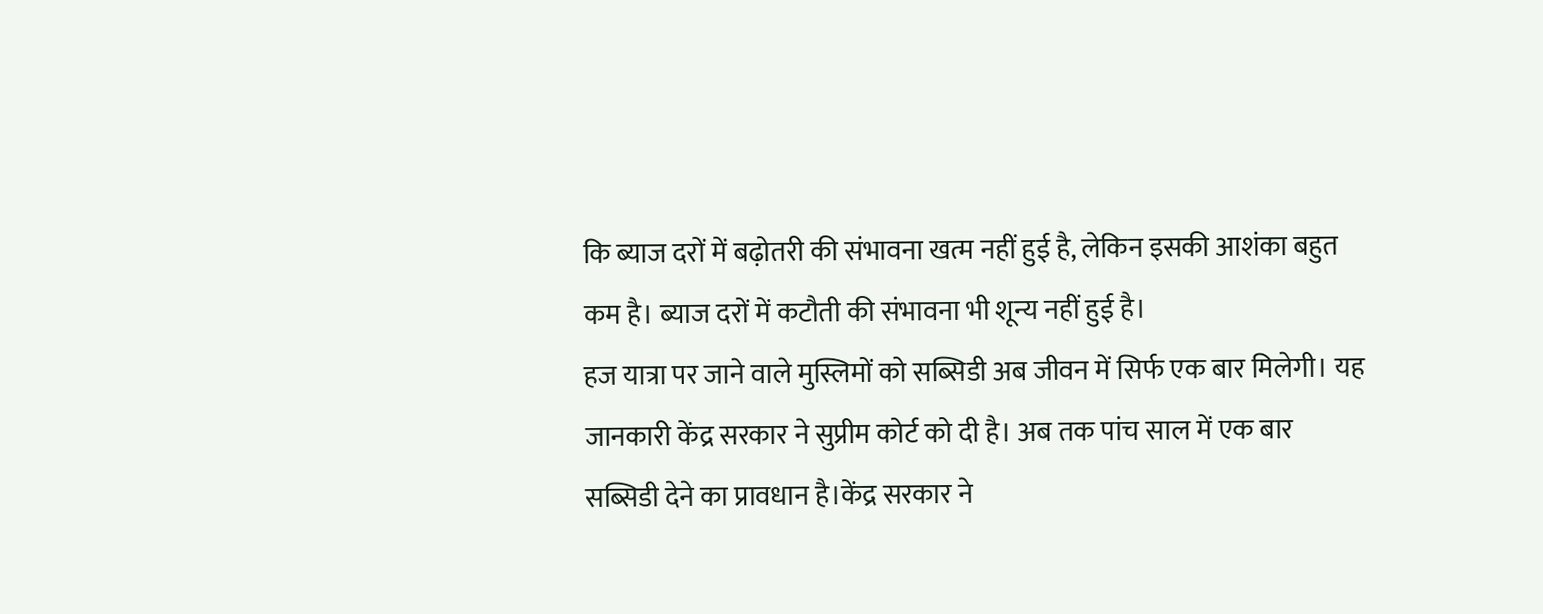कि ब्याज दरों में बढ़ोतरी की संभावना खत्म नहीं हुई है, लेकिन इसकी आशंका बहुत कम है। ब्याज दरों में कटौती की संभावना भी शून्य नहीं हुई है।
हज यात्रा पर जाने वाले मुस्लिमों को सब्सिडी अब जीवन में सिर्फ एक बार मिलेगी। यह जानकारी केंद्र सरकार ने सुप्रीम कोर्ट को दी है। अब तक पांच साल में एक बार सब्सिडी देने का प्रावधान है।केंद्र सरकार ने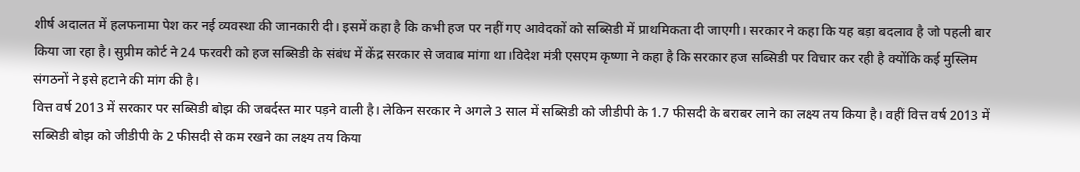शीर्ष अदालत में हलफनामा पेश कर नई व्यवस्था की जानकारी दी। इसमें कहा है कि कभी हज पर नहीं गए आवेदकों को सब्सिडी में प्राथमिकता दी जाएगी। सरकार ने कहा कि यह बड़ा बदलाव है जो पहली बार किया जा रहा है। सुप्रीम कोर्ट ने 24 फरवरी को हज सब्सिडी के संबंध में केंद्र सरकार से जवाब मांगा था।विदेश मंत्री एसएम कृष्णा ने कहा है कि सरकार हज सब्सिडी पर विचार कर रही है क्योंकि कई मुस्लिम संगठनों ने इसे हटाने की मांग की है।
वित्त वर्ष 2013 में सरकार पर सब्सिडी बोझ की जबर्दस्त मार पड़ने वाली है। लेकिन सरकार ने अगले 3 साल में सब्सिडी को जीडीपी के 1.7 फीसदी के बराबर लाने का लक्ष्य तय किया है। वहीं वित्त वर्ष 2013 में सब्सिडी बोझ को जीडीपी के 2 फीसदी से कम रखने का लक्ष्य तय किया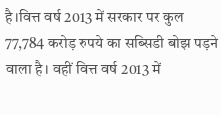है।वित्त वर्ष 2013 में सरकार पर कुल 77,784 करोड़ रुपये का सब्सिडी बोझ पड़ने वाला है। वहीं वित्त वर्ष 2013 में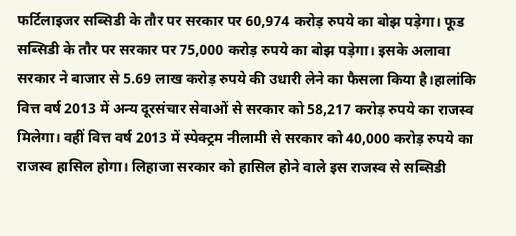फर्टिलाइजर सब्सिडी के तौर पर सरकार पर 60,974 करोड़ रुपये का बोझ पड़ेगा। फूड सब्सिडी के तौर पर सरकार पर 75,000 करोड़ रुपये का बोझ पड़ेगा। इसके अलावा सरकार ने बाजार से 5.69 लाख करोड़ रुपये की उधारी लेने का फैसला किया है।हालांकि वित्त वर्ष 2013 में अन्य दूरसंचार सेवाओं से सरकार को 58,217 करोड़ रुपये का राजस्व मिलेगा। वहीं वित्त वर्ष 2013 में स्पेक्ट्रम नीलामी से सरकार को 40,000 करोड़ रुपये का राजस्व हासिल होगा। लिहाजा सरकार को हासिल होने वाले इस राजस्व से सब्सिडी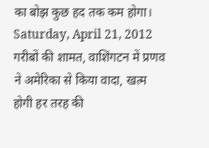का बोझ कुछ हद तक कम होगा।
Saturday, April 21, 2012
गरीबों की शामत, वाशिंगटन में प्रणव ने अमेरिका से किया वादा, खत्म होगी हर तरह की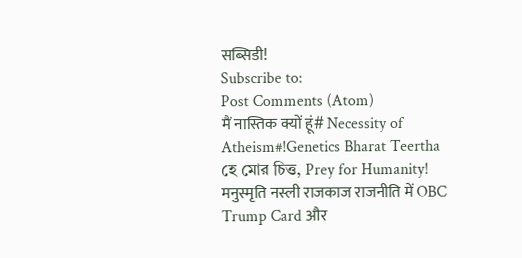सब्सिडी!
Subscribe to:
Post Comments (Atom)
मैं नास्तिक क्यों हूं# Necessity of Atheism#!Genetics Bharat Teertha
হে মোর চিত্ত, Prey for Humanity!
मनुस्मृति नस्ली राजकाज राजनीति में OBC Trump Card और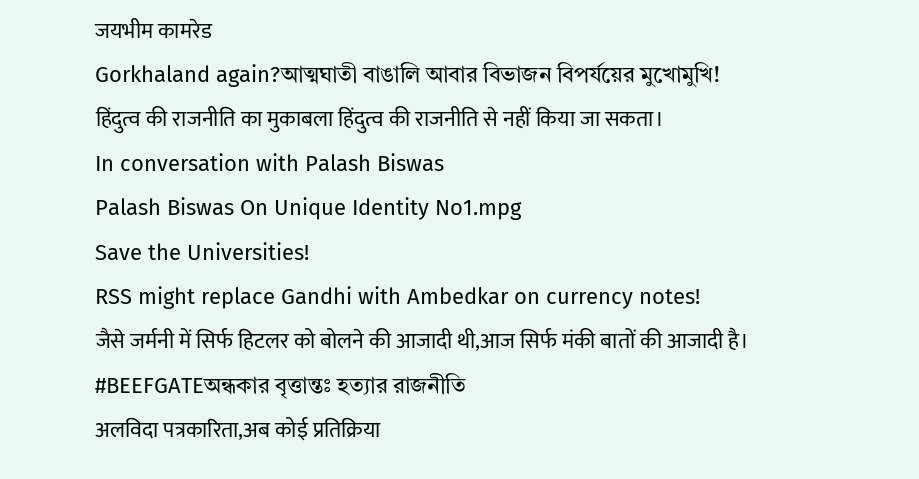जयभीम कामरेड
Gorkhaland again?আত্মঘাতী বাঙালি আবার বিভাজন বিপর্যয়ের মুখোমুখি!
हिंदुत्व की राजनीति का मुकाबला हिंदुत्व की राजनीति से नहीं किया जा सकता।
In conversation with Palash Biswas
Palash Biswas On Unique Identity No1.mpg
Save the Universities!
RSS might replace Gandhi with Ambedkar on currency notes!
जैसे जर्मनी में सिर्फ हिटलर को बोलने की आजादी थी,आज सिर्फ मंकी बातों की आजादी है।
#BEEFGATEঅন্ধকার বৃত্তান্তঃ হত্যার রাজনীতি
अलविदा पत्रकारिता,अब कोई प्रतिक्रिया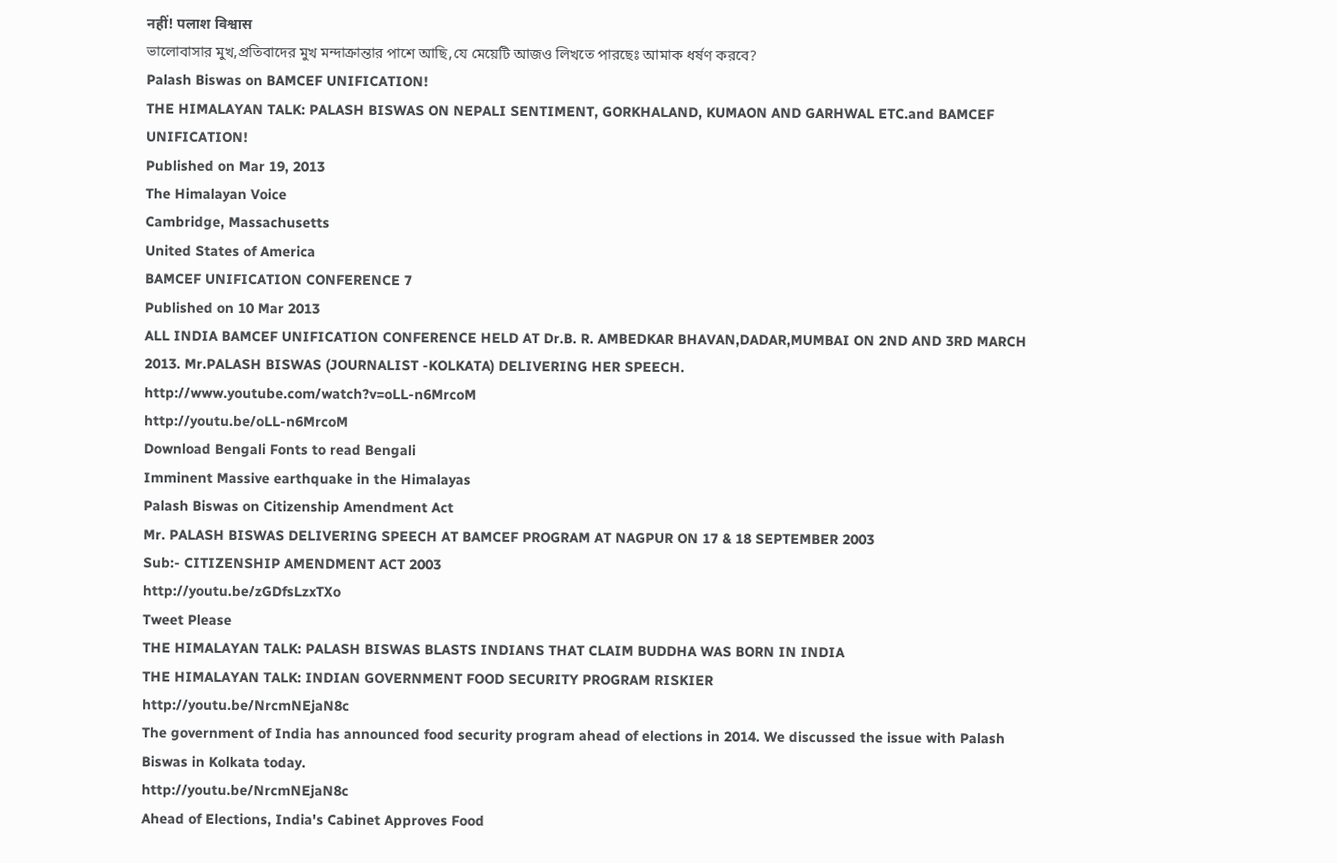नहीं! पलाश विश्वास
ভালোবাসার মুখ,প্রতিবাদের মুখ মন্দাক্রান্তার পাশে আছি,যে মেয়েটি আজও লিখতে পারছেঃ আমাক ধর্ষণ করবে?
Palash Biswas on BAMCEF UNIFICATION!
THE HIMALAYAN TALK: PALASH BISWAS ON NEPALI SENTIMENT, GORKHALAND, KUMAON AND GARHWAL ETC.and BAMCEF UNIFICATION!
Published on Mar 19, 2013
The Himalayan Voice
Cambridge, Massachusetts
United States of America
BAMCEF UNIFICATION CONFERENCE 7
Published on 10 Mar 2013
ALL INDIA BAMCEF UNIFICATION CONFERENCE HELD AT Dr.B. R. AMBEDKAR BHAVAN,DADAR,MUMBAI ON 2ND AND 3RD MARCH 2013. Mr.PALASH BISWAS (JOURNALIST -KOLKATA) DELIVERING HER SPEECH.
http://www.youtube.com/watch?v=oLL-n6MrcoM
http://youtu.be/oLL-n6MrcoM
Download Bengali Fonts to read Bengali
Imminent Massive earthquake in the Himalayas
Palash Biswas on Citizenship Amendment Act
Mr. PALASH BISWAS DELIVERING SPEECH AT BAMCEF PROGRAM AT NAGPUR ON 17 & 18 SEPTEMBER 2003
Sub:- CITIZENSHIP AMENDMENT ACT 2003
http://youtu.be/zGDfsLzxTXo
Tweet Please
THE HIMALAYAN TALK: PALASH BISWAS BLASTS INDIANS THAT CLAIM BUDDHA WAS BORN IN INDIA
THE HIMALAYAN TALK: INDIAN GOVERNMENT FOOD SECURITY PROGRAM RISKIER
http://youtu.be/NrcmNEjaN8c
The government of India has announced food security program ahead of elections in 2014. We discussed the issue with Palash Biswas in Kolkata today.
http://youtu.be/NrcmNEjaN8c
Ahead of Elections, India's Cabinet Approves Food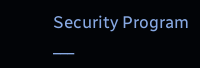Security Program
___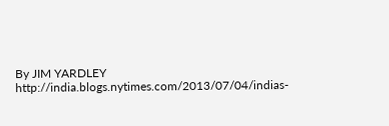By JIM YARDLEY
http://india.blogs.nytimes.com/2013/07/04/indias-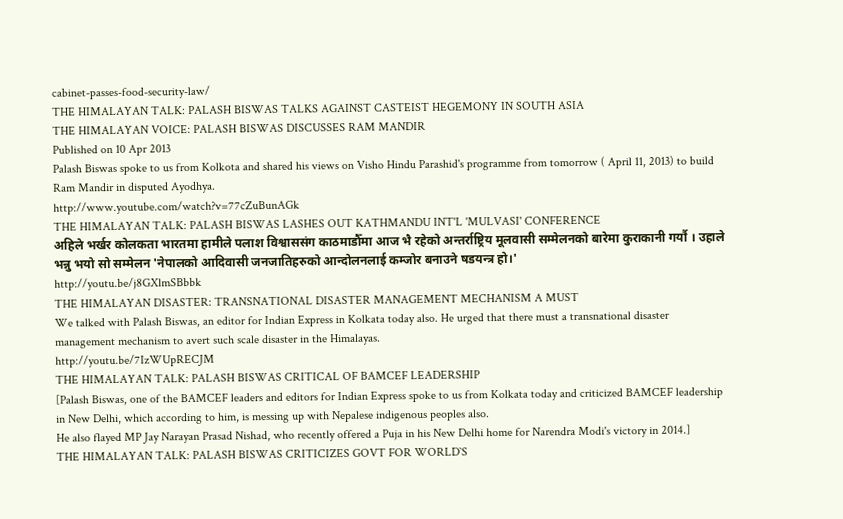cabinet-passes-food-security-law/
THE HIMALAYAN TALK: PALASH BISWAS TALKS AGAINST CASTEIST HEGEMONY IN SOUTH ASIA
THE HIMALAYAN VOICE: PALASH BISWAS DISCUSSES RAM MANDIR
Published on 10 Apr 2013
Palash Biswas spoke to us from Kolkota and shared his views on Visho Hindu Parashid's programme from tomorrow ( April 11, 2013) to build Ram Mandir in disputed Ayodhya.
http://www.youtube.com/watch?v=77cZuBunAGk
THE HIMALAYAN TALK: PALASH BISWAS LASHES OUT KATHMANDU INT'L 'MULVASI' CONFERENCE
अहिले भर्खर कोलकता भारतमा हामीले पलाश विश्वाससंग काठमाडौँमा आज भै रहेको अन्तर्राष्ट्रिय मूलवासी सम्मेलनको बारेमा कुराकानी गर्यौ । उहाले भन्नु भयो सो सम्मेलन 'नेपालको आदिवासी जनजातिहरुको आन्दोलनलाई कम्जोर बनाउने षडयन्त्र हो।'
http://youtu.be/j8GXlmSBbbk
THE HIMALAYAN DISASTER: TRANSNATIONAL DISASTER MANAGEMENT MECHANISM A MUST
We talked with Palash Biswas, an editor for Indian Express in Kolkata today also. He urged that there must a transnational disaster management mechanism to avert such scale disaster in the Himalayas.
http://youtu.be/7IzWUpRECJM
THE HIMALAYAN TALK: PALASH BISWAS CRITICAL OF BAMCEF LEADERSHIP
[Palash Biswas, one of the BAMCEF leaders and editors for Indian Express spoke to us from Kolkata today and criticized BAMCEF leadership in New Delhi, which according to him, is messing up with Nepalese indigenous peoples also.
He also flayed MP Jay Narayan Prasad Nishad, who recently offered a Puja in his New Delhi home for Narendra Modi's victory in 2014.]
THE HIMALAYAN TALK: PALASH BISWAS CRITICIZES GOVT FOR WORLD`S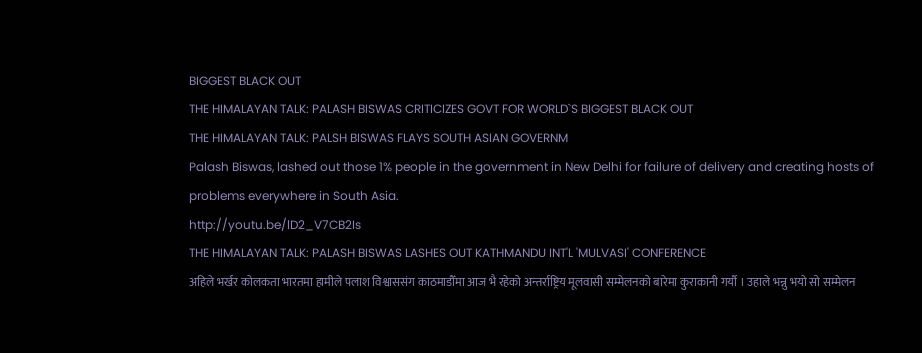BIGGEST BLACK OUT
THE HIMALAYAN TALK: PALASH BISWAS CRITICIZES GOVT FOR WORLD`S BIGGEST BLACK OUT
THE HIMALAYAN TALK: PALSH BISWAS FLAYS SOUTH ASIAN GOVERNM
Palash Biswas, lashed out those 1% people in the government in New Delhi for failure of delivery and creating hosts of problems everywhere in South Asia.
http://youtu.be/lD2_V7CB2Is
THE HIMALAYAN TALK: PALASH BISWAS LASHES OUT KATHMANDU INT'L 'MULVASI' CONFERENCE
अहिले भर्खर कोलकता भारतमा हामीले पलाश विश्वाससंग काठमाडौँमा आज भै रहेको अन्तर्राष्ट्रिय मूलवासी सम्मेलनको बारेमा कुराकानी गर्यौ । उहाले भन्नु भयो सो सम्मेलन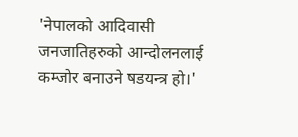'नेपालको आदिवासी जनजातिहरुको आन्दोलनलाई कम्जोर बनाउने षडयन्त्र हो।'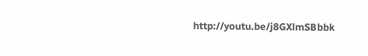http://youtu.be/j8GXlmSBbbk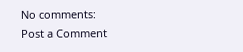No comments:
Post a Comment